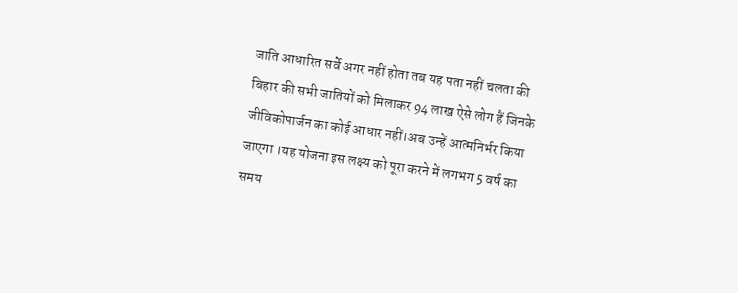जाति आधारित सर्वे अगर नहीं होता तब यह पता नहीं चलता की बिहार की सभी जातियों को मिलाकर 94 लाख ऐसे लोग हैं जिनके जीविकोपार्जन का कोई आधार नहीं।अब उन्हें आत्मनिर्भर किया जाएगा ।यह योजना इस लक्ष्य को पूरा करने में लगभग 5 वर्ष का समय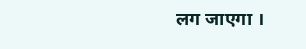लग जाएगा ।